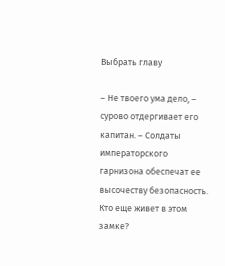Выбрать главу

– Не твоего ума дело, – сурово отдергивает его капитан. – Солдаты императорского гарнизона обеспечат ее высочеству безопасность. Кто еще живет в этом замке?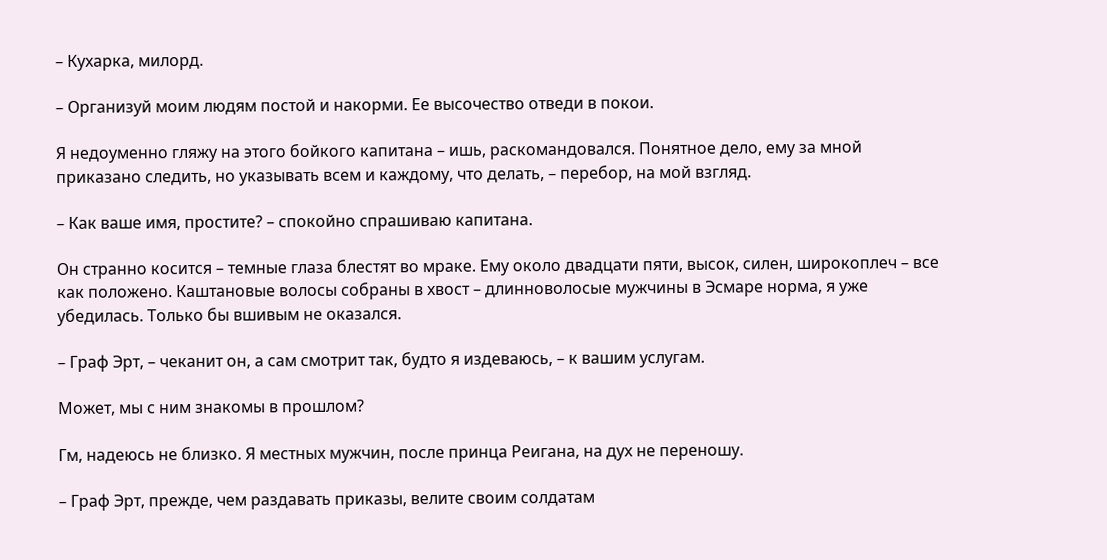– Кухарка, милорд.

– Организуй моим людям постой и накорми. Ее высочество отведи в покои.

Я недоуменно гляжу на этого бойкого капитана – ишь, раскомандовался. Понятное дело, ему за мной приказано следить, но указывать всем и каждому, что делать, – перебор, на мой взгляд.

– Как ваше имя, простите? – спокойно спрашиваю капитана.

Он странно косится – темные глаза блестят во мраке. Ему около двадцати пяти, высок, силен, широкоплеч – все как положено. Каштановые волосы собраны в хвост – длинноволосые мужчины в Эсмаре норма, я уже убедилась. Только бы вшивым не оказался.

– Граф Эрт, – чеканит он, а сам смотрит так, будто я издеваюсь, – к вашим услугам.

Может, мы с ним знакомы в прошлом?

Гм, надеюсь не близко. Я местных мужчин, после принца Реигана, на дух не переношу.

– Граф Эрт, прежде, чем раздавать приказы, велите своим солдатам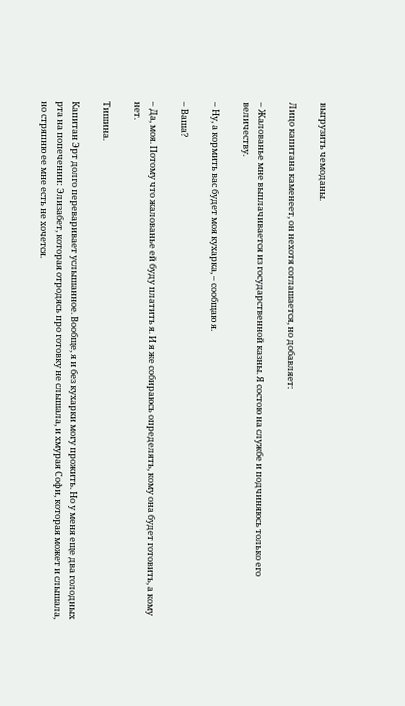выгрузить чемоданы.

Лицо капитана каменеет, он нехотя соглашается, но добавляет:

– Жалованье мне выплачивается из государственной казны. Я состою на службе и подчиняюсь только его величеству.

– Ну, а кормить вас будет моя кухарка, – сообщаю я.

– Ваша?

– Да, моя. Потому что жалованье ей буду платить я. И я же собираюсь определять, кому она будет готовить, а кому нет.

Тишина.

Капитан Эрт долго переваривает услышанное. Вообще, я и без кухарки могу прожить. Но у меня еще два голодных рта на попечении: Элизабет, которая отродясь про готовку не слышала, и хмурая Софи, которая может и слышала, но стряпню ее мне есть не хочется.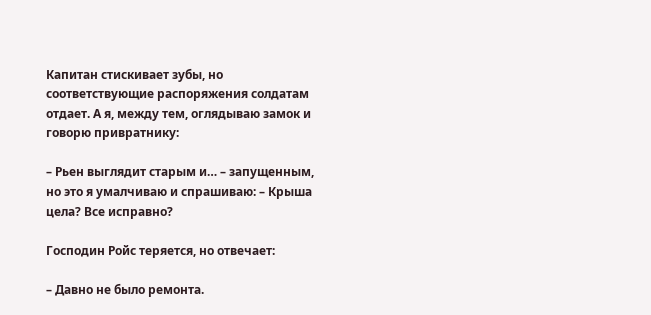Капитан стискивает зубы, но соответствующие распоряжения солдатам отдает. А я, между тем, оглядываю замок и говорю привратнику:

– Рьен выглядит старым и… – запущенным, но это я умалчиваю и спрашиваю: – Крыша цела? Все исправно?

Господин Ройс теряется, но отвечает:

– Давно не было ремонта.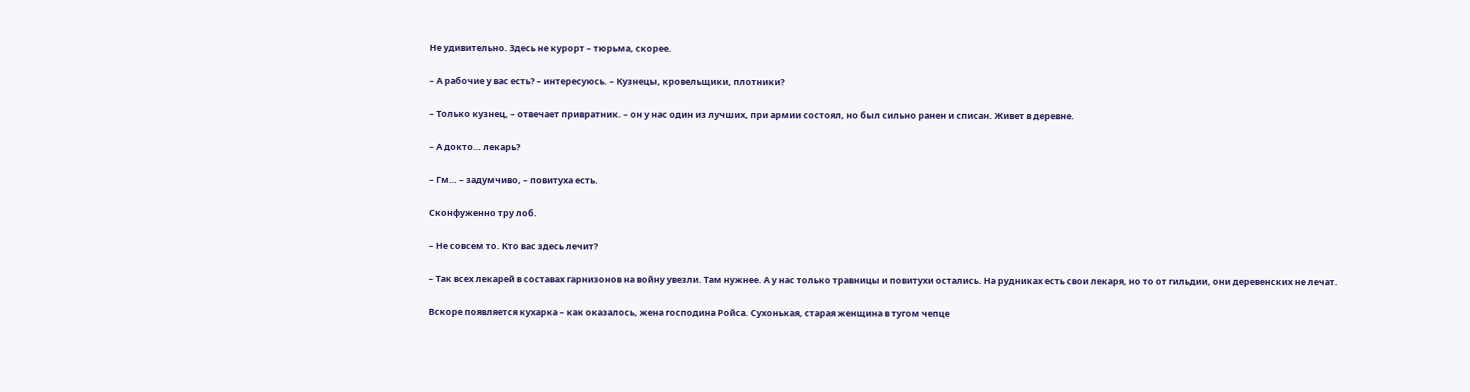Не удивительно. Здесь не курорт – тюрьма, скорее.

– А рабочие у вас есть? – интересуюсь. – Кузнецы, кровельщики, плотники?

– Только кузнец, – отвечает привратник. – он у нас один из лучших, при армии состоял, но был сильно ранен и списан. Живет в деревне.

– А докто… лекарь?

– Гм… – задумчиво, – повитуха есть.

Сконфуженно тру лоб.

– Не совсем то. Кто вас здесь лечит?

– Так всех лекарей в составах гарнизонов на войну увезли. Там нужнее. А у нас только травницы и повитухи остались. На рудниках есть свои лекаря, но то от гильдии, они деревенских не лечат.

Вскоре появляется кухарка – как оказалось, жена господина Ройса. Сухонькая, старая женщина в тугом чепце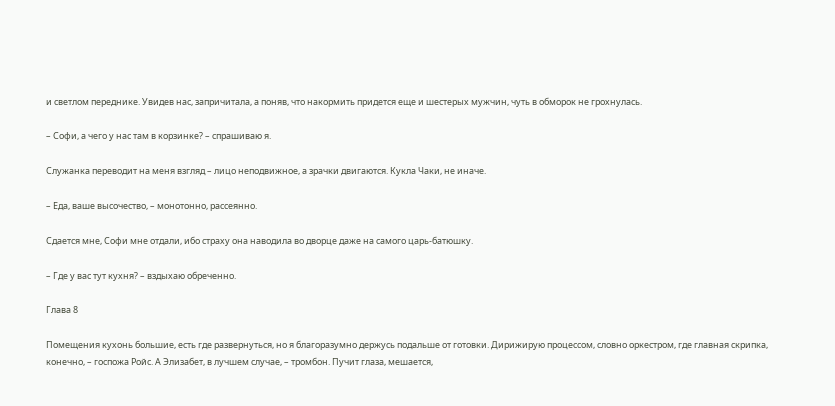и светлом переднике. Увидев нас, запричитала, а поняв, что накормить придется еще и шестерых мужчин, чуть в обморок не грохнулась.

– Софи, а чего у нас там в корзинке? – спрашиваю я.

Служанка переводит на меня взгляд – лицо неподвижное, а зрачки двигаются. Кукла Чаки, не иначе.

– Еда, ваше высочество, – монотонно, рассеянно.

Сдается мне, Софи мне отдали, ибо страху она наводила во дворце даже на самого царь-батюшку.

– Где у вас тут кухня? – вздыхаю обреченно.

Глава 8

Помещения кухонь большие, есть где развернуться, но я благоразумно держусь подальше от готовки. Дирижирую процессом, словно оркестром, где главная скрипка, конечно, – госпожа Ройс. А Элизабет, в лучшем случае, – тромбон. Пучит глаза, мешается,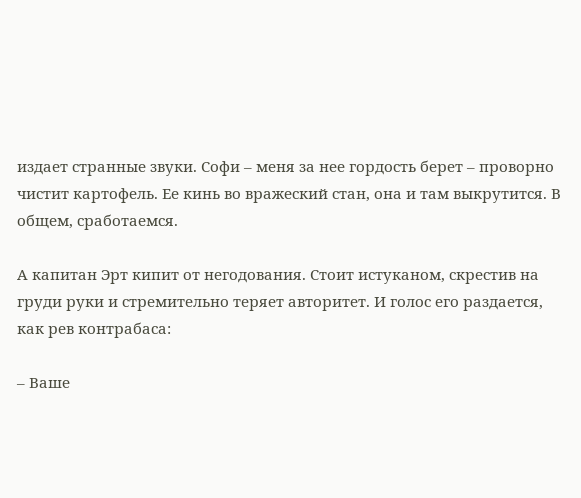издает странные звуки. Софи – меня за нее гордость берет – проворно чистит картофель. Ее кинь во вражеский стан, она и там выкрутится. В общем, сработаемся.

А капитан Эрт кипит от негодования. Стоит истуканом, скрестив на груди руки и стремительно теряет авторитет. И голос его раздается, как рев контрабаса:

– Ваше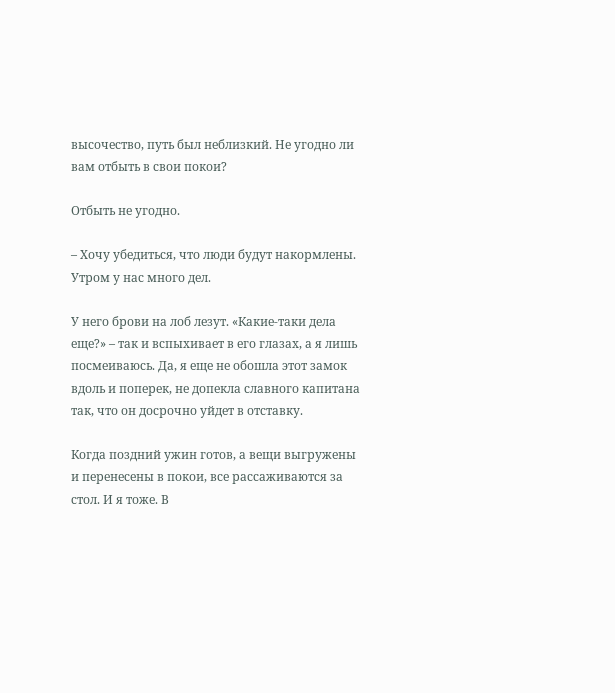высочество, путь был неблизкий. Не угодно ли вам отбыть в свои покои?

Отбыть не угодно.

– Хочу убедиться, что люди будут накормлены. Утром у нас много дел.

У него брови на лоб лезут. «Какие-таки дела еще?» – так и вспыхивает в его глазах, а я лишь посмеиваюсь. Да, я еще не обошла этот замок вдоль и поперек, не допекла славного капитана так, что он досрочно уйдет в отставку.

Когда поздний ужин готов, а вещи выгружены и перенесены в покои, все рассаживаются за стол. И я тоже. В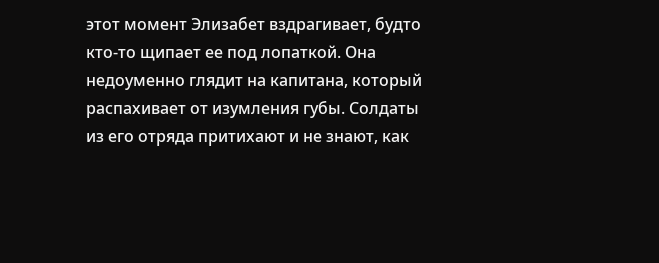этот момент Элизабет вздрагивает, будто кто-то щипает ее под лопаткой. Она недоуменно глядит на капитана, который распахивает от изумления губы. Солдаты из его отряда притихают и не знают, как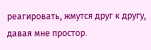реагировать, жмутся друг к другу, давая мне простор.